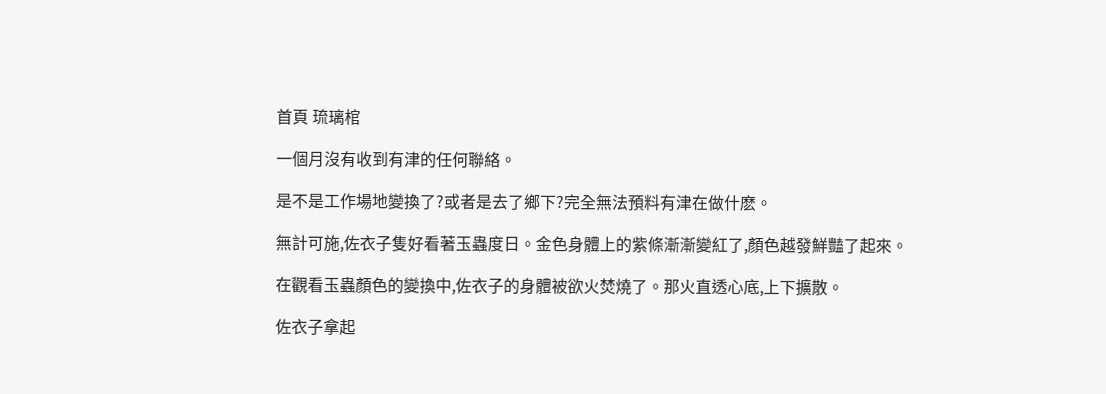首頁 琉璃棺

一個月沒有收到有津的任何聯絡。

是不是工作場地變換了?或者是去了鄉下?完全無法預料有津在做什麽。

無計可施,佐衣子隻好看著玉蟲度日。金色身體上的紫條漸漸變紅了,顏色越發鮮豔了起來。

在觀看玉蟲顏色的變換中,佐衣子的身體被欲火焚燒了。那火直透心底,上下擴散。

佐衣子拿起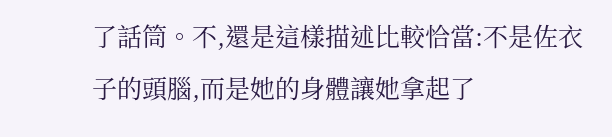了話筒。不,還是這樣描述比較恰當:不是佐衣子的頭腦,而是她的身體讓她拿起了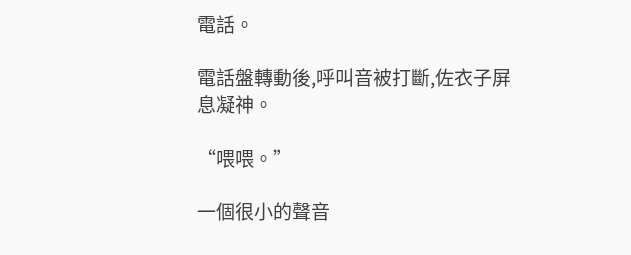電話。

電話盤轉動後,呼叫音被打斷,佐衣子屏息凝神。

“喂喂。”

一個很小的聲音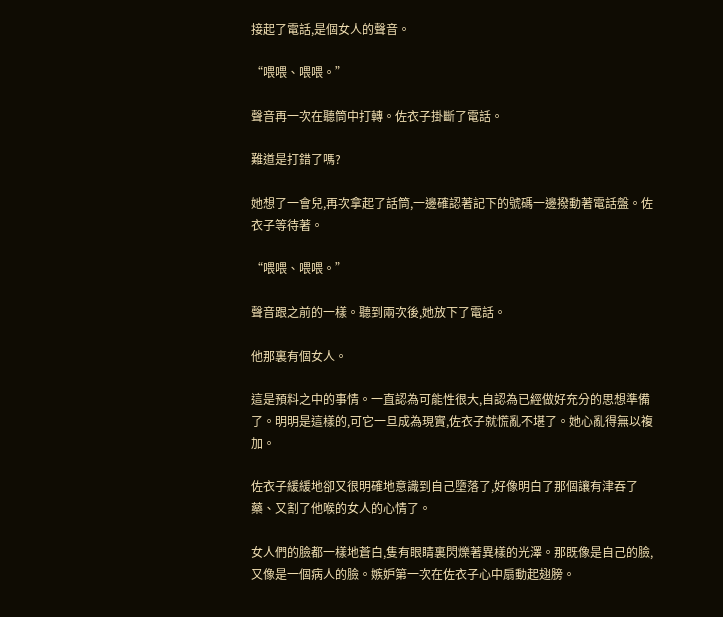接起了電話,是個女人的聲音。

“喂喂、喂喂。”

聲音再一次在聽筒中打轉。佐衣子掛斷了電話。

難道是打錯了嗎?

她想了一會兒,再次拿起了話筒,一邊確認著記下的號碼一邊撥動著電話盤。佐衣子等待著。

“喂喂、喂喂。”

聲音跟之前的一樣。聽到兩次後,她放下了電話。

他那裏有個女人。

這是預料之中的事情。一直認為可能性很大,自認為已經做好充分的思想準備了。明明是這樣的,可它一旦成為現實,佐衣子就慌亂不堪了。她心亂得無以複加。

佐衣子緩緩地卻又很明確地意識到自己墮落了,好像明白了那個讓有津吞了藥、又割了他喉的女人的心情了。

女人們的臉都一樣地蒼白,隻有眼睛裏閃爍著異樣的光澤。那既像是自己的臉,又像是一個病人的臉。嫉妒第一次在佐衣子心中扇動起翅膀。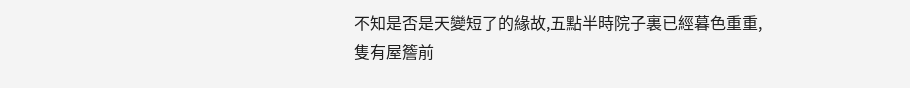不知是否是天變短了的緣故,五點半時院子裏已經暮色重重,隻有屋簷前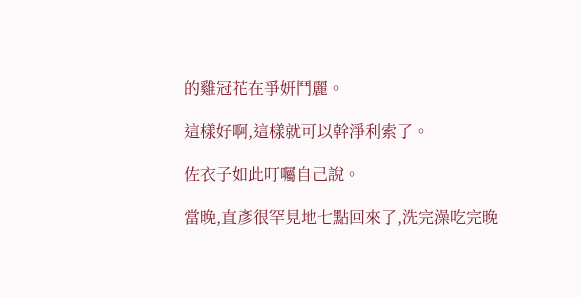的雞冠花在爭妍鬥麗。

這樣好啊,這樣就可以幹淨利索了。

佐衣子如此叮囑自己說。

當晚,直彥很罕見地七點回來了,洗完澡吃完晚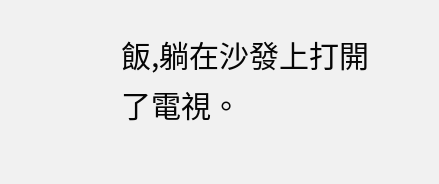飯,躺在沙發上打開了電視。